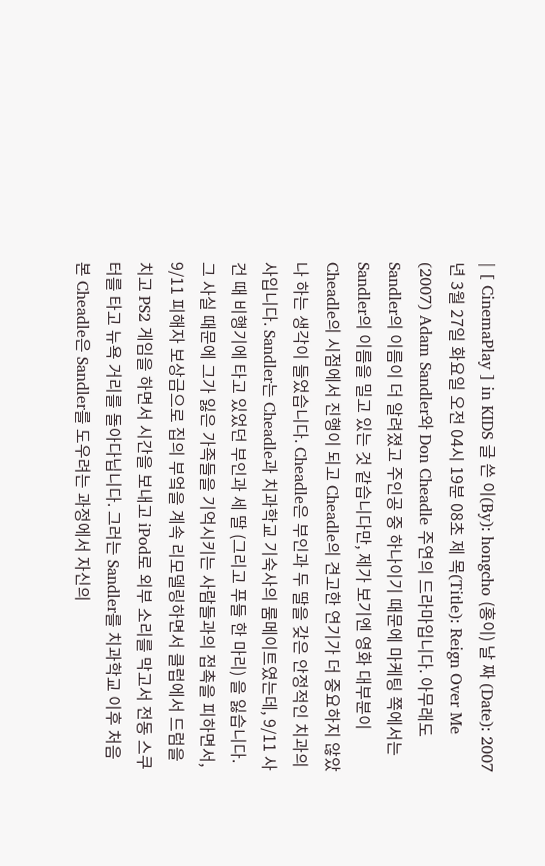| [ CinemaPlay ] in KIDS 글 쓴 이(By): hongcho (홍이) 날 짜 (Date): 2007년 3월 27일 화요일 오전 04시 19분 08초 제 목(Title): Reign Over Me (2007) Adam Sandler와 Don Cheadle 주연의 드라마입니다. 아무래도 Sandler의 이름이 더 알려졌고 주인공 중 하나이기 때문에 마케팅 쪽에서는 Sandler의 이름을 밀고 있는 것 같습니다만, 제가 보기엔 영화 대부분이 Cheadle의 시점에서 진행이 되고 Cheadle의 견고한 연기가 더 중요하지 않았나 하는 생각이 들었습니다. Cheadle은 부인과 두 딸을 갖은 안정적인 치과의사입니다. Sandler는 Cheadle과 치과학교 기숙사의 룸메이트였는데, 9/11 사건 때 비행기에 타고 있었던 부인과 세 딸 (그리고 푸들 한 마리) 을 잃습니다. 그 사실 때문에 그가 잃은 가족들을 기억시키는 사람들과의 접촉을 피하면서, 9/11 피해자 보상금으로 집의 부엌을 계속 리모델링하면서 클럽에서 드럼을 치고 PS2 게임을 하면서 시간을 보내고 iPod로 외부 소리를 막고서 전동 스쿠터를 타고 뉴욕 거리를 돌아다닙니다. 그러는 Sandler를 치과학교 이후 처음 본 Cheadle은 Sandler를 도우려는 과정에서 자신의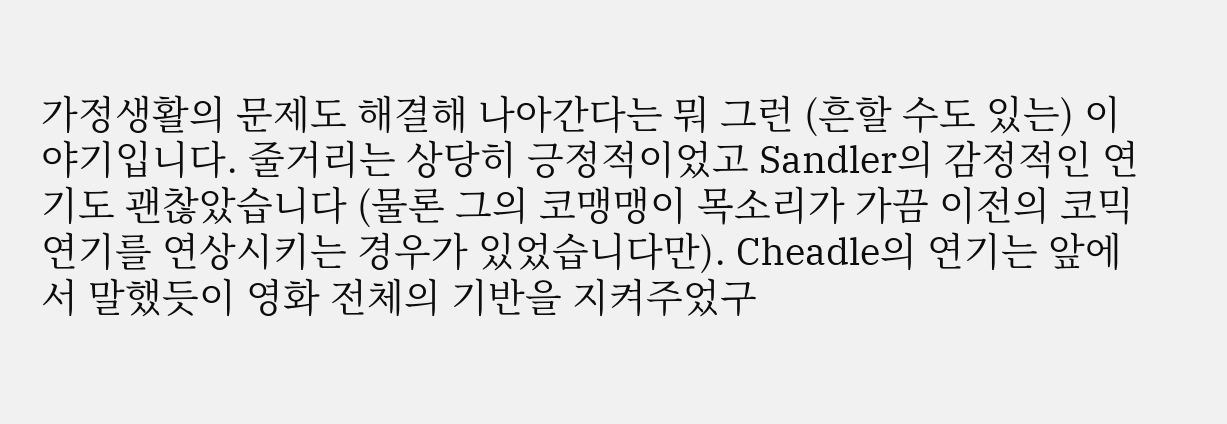가정생활의 문제도 해결해 나아간다는 뭐 그런 (흔할 수도 있는) 이야기입니다. 줄거리는 상당히 긍정적이었고 Sandler의 감정적인 연기도 괜찮았습니다 (물론 그의 코맹맹이 목소리가 가끔 이전의 코믹연기를 연상시키는 경우가 있었습니다만). Cheadle의 연기는 앞에서 말했듯이 영화 전체의 기반을 지켜주었구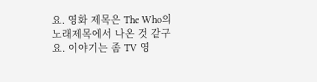요. 영화 제목은 The Who의 노래제목에서 나온 것 같구요. 이야기는 좀 TV 영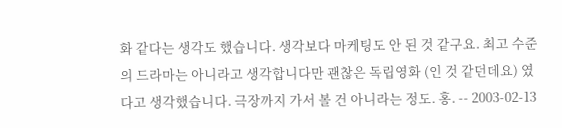화 같다는 생각도 했습니다. 생각보다 마케팅도 안 된 것 같구요. 최고 수준의 드라마는 아니라고 생각합니다만 괜찮은 독립영화 (인 것 같던데요) 였다고 생각했습니다. 극장까지 가서 볼 건 아니라는 정도. 홍. -- 2003-02-13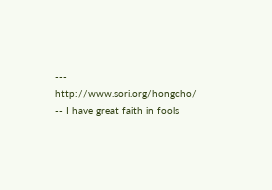--- http://www.sori.org/hongcho/ -- I have great faith in fools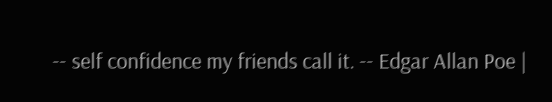-- self confidence my friends call it. -- Edgar Allan Poe |